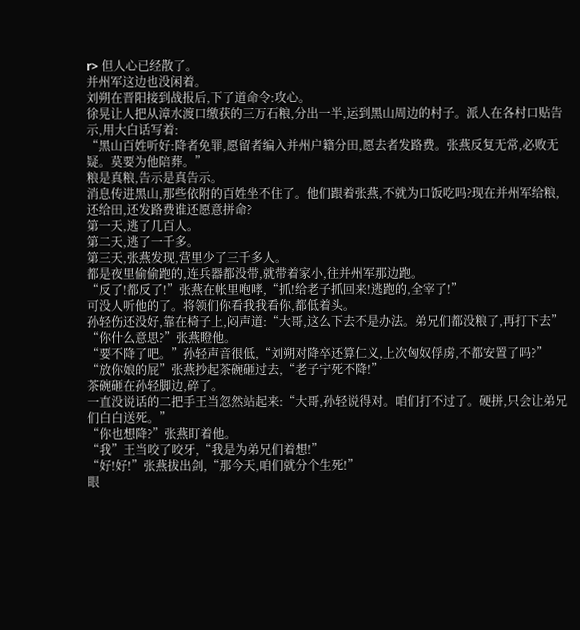r> 但人心已经散了。
并州军这边也没闲着。
刘朔在晋阳接到战报后,下了道命令:攻心。
徐晃让人把从漳水渡口缴获的三万石粮,分出一半,运到黑山周边的村子。派人在各村口贴告示,用大白话写着:
“黑山百姓听好:降者免罪,愿留者编入并州户籍分田,愿去者发路费。张燕反复无常,必败无疑。莫要为他陪葬。”
粮是真粮,告示是真告示。
消息传进黑山,那些依附的百姓坐不住了。他们跟着张燕,不就为口饭吃吗?现在并州军给粮,还给田,还发路费谁还愿意拼命?
第一天,逃了几百人。
第二天,逃了一千多。
第三天,张燕发现,营里少了三千多人。
都是夜里偷偷跑的,连兵器都没带,就带着家小,往并州军那边跑。
“反了!都反了!”张燕在帐里咆哮,“抓!给老子抓回来!逃跑的,全宰了!”
可没人听他的了。将领们你看我我看你,都低着头。
孙轻伤还没好,靠在椅子上,闷声道:“大哥,这么下去不是办法。弟兄们都没粮了,再打下去”
“你什么意思?”张燕瞪他。
“要不降了吧。”孙轻声音很低,“刘朔对降卒还算仁义,上次匈奴俘虏,不都安置了吗?”
“放你娘的屁”张燕抄起茶碗砸过去,“老子宁死不降!”
茶碗砸在孙轻脚边,碎了。
一直没说话的二把手王当忽然站起来:“大哥,孙轻说得对。咱们打不过了。硬拼,只会让弟兄们白白送死。”
“你也想降?”张燕盯着他。
“我”王当咬了咬牙,“我是为弟兄们着想!”
“好!好!”张燕拔出剑,“那今天,咱们就分个生死!”
眼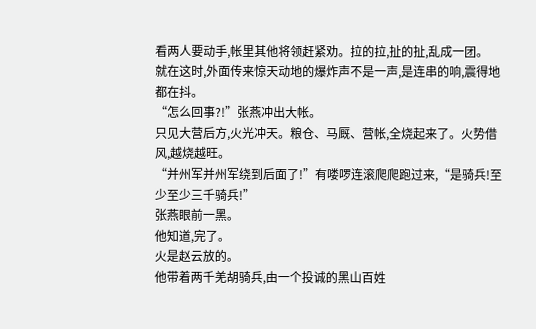看两人要动手,帐里其他将领赶紧劝。拉的拉,扯的扯,乱成一团。
就在这时,外面传来惊天动地的爆炸声不是一声,是连串的响,震得地都在抖。
“怎么回事?!”张燕冲出大帐。
只见大营后方,火光冲天。粮仓、马厩、营帐,全烧起来了。火势借风,越烧越旺。
“并州军并州军绕到后面了!”有喽啰连滚爬爬跑过来,“是骑兵!至少至少三千骑兵!”
张燕眼前一黑。
他知道,完了。
火是赵云放的。
他带着两千羌胡骑兵,由一个投诚的黑山百姓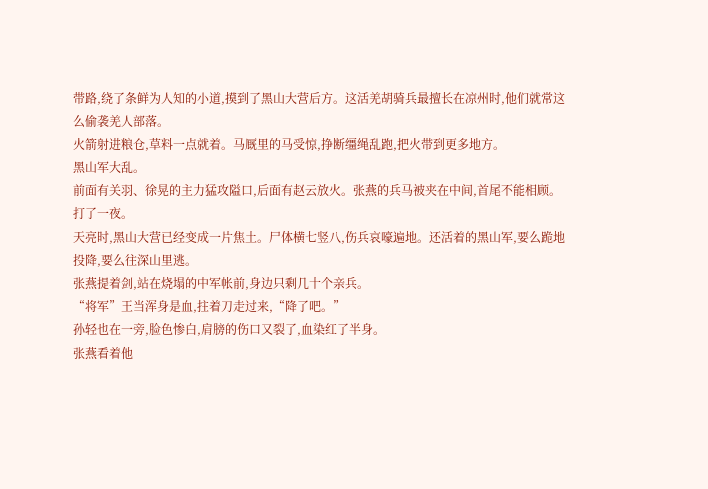带路,绕了条鲜为人知的小道,摸到了黑山大营后方。这活羌胡骑兵最擅长在凉州时,他们就常这么偷袭羌人部落。
火箭射进粮仓,草料一点就着。马厩里的马受惊,挣断缰绳乱跑,把火带到更多地方。
黑山军大乱。
前面有关羽、徐晃的主力猛攻隘口,后面有赵云放火。张燕的兵马被夹在中间,首尾不能相顾。
打了一夜。
天亮时,黑山大营已经变成一片焦土。尸体横七竖八,伤兵哀嚎遍地。还活着的黑山军,要么跪地投降,要么往深山里逃。
张燕提着剑,站在烧塌的中军帐前,身边只剩几十个亲兵。
“将军”王当浑身是血,拄着刀走过来,“降了吧。”
孙轻也在一旁,脸色惨白,肩膀的伤口又裂了,血染红了半身。
张燕看着他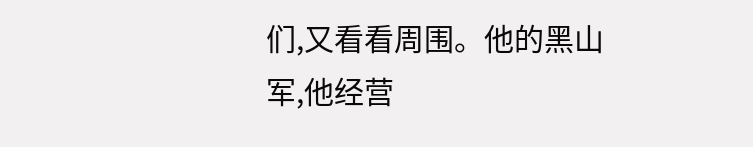们,又看看周围。他的黑山军,他经营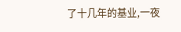了十几年的基业,一夜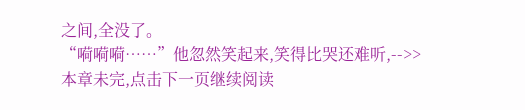之间,全没了。
“嗬嗬嗬……”他忽然笑起来,笑得比哭还难听,-->>
本章未完,点击下一页继续阅读